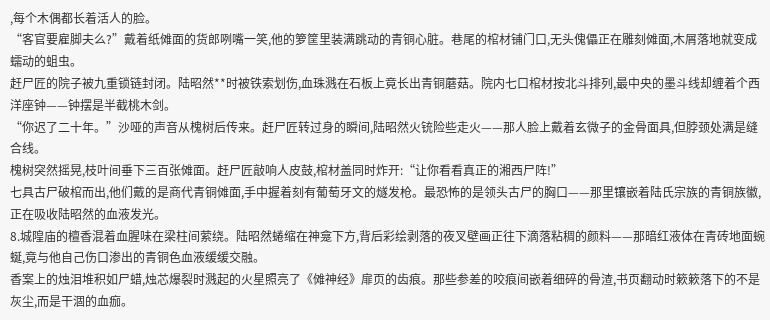,每个木偶都长着活人的脸。
“客官要雇脚夫么?”戴着纸傩面的货郎咧嘴一笑,他的箩筐里装满跳动的青铜心脏。巷尾的棺材铺门口,无头傀儡正在雕刻傩面,木屑落地就变成蠕动的蛆虫。
赶尸匠的院子被九重锁链封闭。陆昭然**时被铁索划伤,血珠溅在石板上竟长出青铜蘑菇。院内七口棺材按北斗排列,最中央的墨斗线却缠着个西洋座钟——钟摆是半截桃木剑。
“你迟了二十年。”沙哑的声音从槐树后传来。赶尸匠转过身的瞬间,陆昭然火铳险些走火——那人脸上戴着玄微子的金骨面具,但脖颈处满是缝合线。
槐树突然摇晃,枝叶间垂下三百张傩面。赶尸匠敲响人皮鼓,棺材盖同时炸开:“让你看看真正的湘西尸阵!”
七具古尸破棺而出,他们戴的是商代青铜傩面,手中握着刻有葡萄牙文的燧发枪。最恐怖的是领头古尸的胸口——那里镶嵌着陆氏宗族的青铜族徽,正在吸收陆昭然的血液发光。
8.城隍庙的檀香混着血腥味在梁柱间萦绕。陆昭然蜷缩在神龛下方,背后彩绘剥落的夜叉壁画正往下滴落粘稠的颜料——那暗红液体在青砖地面蜿蜒,竟与他自己伤口渗出的青铜色血液缓缓交融。
香案上的烛泪堆积如尸蜡,烛芯爆裂时溅起的火星照亮了《傩神经》扉页的齿痕。那些参差的咬痕间嵌着细碎的骨渣,书页翻动时簌簌落下的不是灰尘,而是干涸的血痂。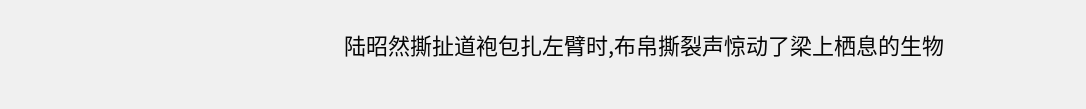陆昭然撕扯道袍包扎左臂时,布帛撕裂声惊动了梁上栖息的生物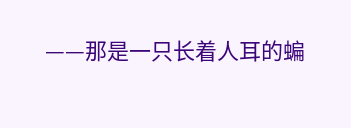——那是一只长着人耳的蝙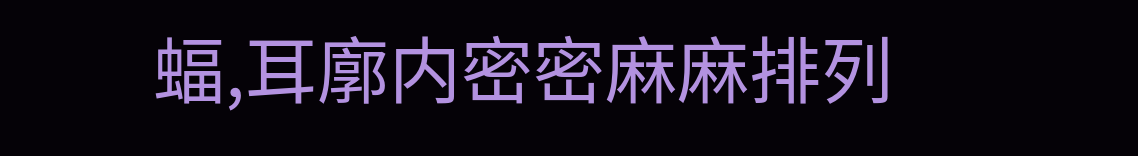蝠,耳廓内密密麻麻排列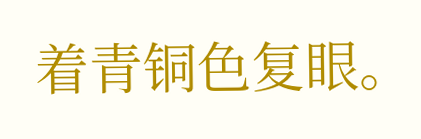着青铜色复眼。